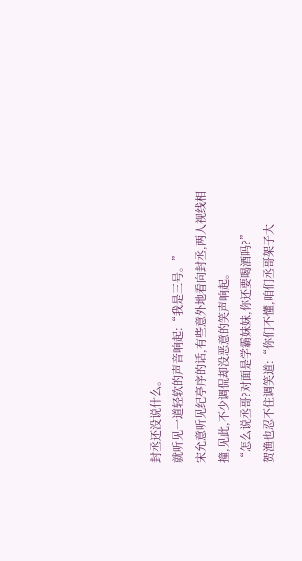封丞还没说什么。
就听见一道轻软的声音响起:“我是三号。”
宋允意听见纪亭序的话,有些意外地看向封丞,两人视线相撞,见此,不少调侃却没恶意的笑声响起。
“怎么说丞哥?对面是学霸妹妹,你还要喝酒吗?”
贺渔也忍不住调笑道:“你们不懂,咱们丞哥架子大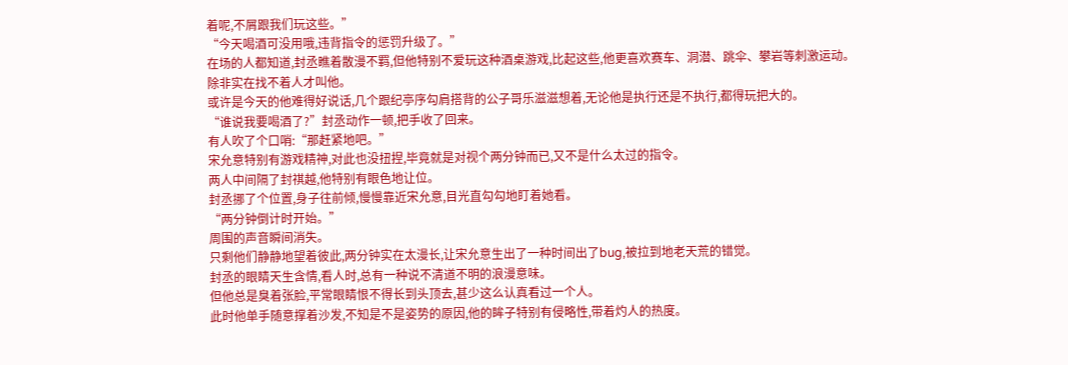着呢,不屑跟我们玩这些。”
“今天喝酒可没用哦,违背指令的惩罚升级了。”
在场的人都知道,封丞瞧着散漫不羁,但他特别不爱玩这种酒桌游戏,比起这些,他更喜欢赛车、洞潜、跳伞、攀岩等刺激运动。
除非实在找不着人才叫他。
或许是今天的他难得好说话,几个跟纪亭序勾肩搭背的公子哥乐滋滋想着,无论他是执行还是不执行,都得玩把大的。
“谁说我要喝酒了?”封丞动作一顿,把手收了回来。
有人吹了个口哨:“那赶紧地吧。”
宋允意特别有游戏精神,对此也没扭捏,毕竟就是对视个两分钟而已,又不是什么太过的指令。
两人中间隔了封祺越,他特别有眼色地让位。
封丞挪了个位置,身子往前倾,慢慢靠近宋允意,目光直勾勾地盯着她看。
“两分钟倒计时开始。”
周围的声音瞬间消失。
只剩他们静静地望着彼此,两分钟实在太漫长,让宋允意生出了一种时间出了bug,被拉到地老天荒的错觉。
封丞的眼睛天生含情,看人时,总有一种说不清道不明的浪漫意味。
但他总是臭着张脸,平常眼睛恨不得长到头顶去,甚少这么认真看过一个人。
此时他单手随意撑着沙发,不知是不是姿势的原因,他的眸子特别有侵略性,带着灼人的热度。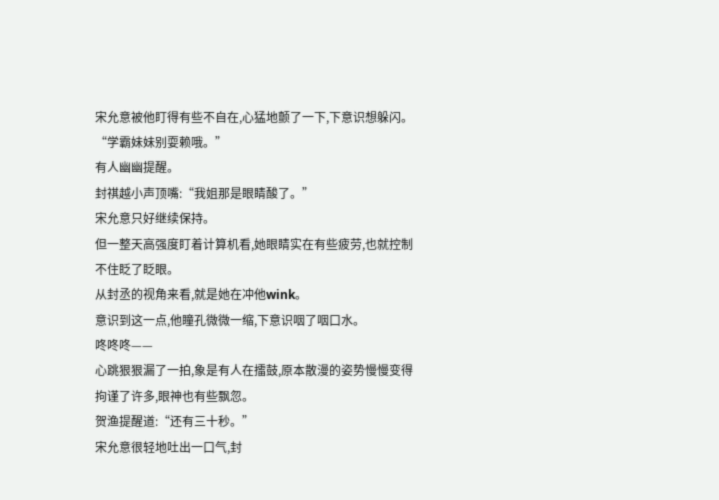宋允意被他盯得有些不自在,心猛地颤了一下,下意识想躲闪。
“学霸妹妹别耍赖哦。”
有人幽幽提醒。
封祺越小声顶嘴:“我姐那是眼睛酸了。”
宋允意只好继续保持。
但一整天高强度盯着计算机看,她眼睛实在有些疲劳,也就控制不住眨了眨眼。
从封丞的视角来看,就是她在冲他wink。
意识到这一点,他瞳孔微微一缩,下意识咽了咽口水。
咚咚咚——
心跳狠狠漏了一拍,象是有人在擂鼓,原本散漫的姿势慢慢变得拘谨了许多,眼神也有些飘忽。
贺渔提醒道:“还有三十秒。”
宋允意很轻地吐出一口气,封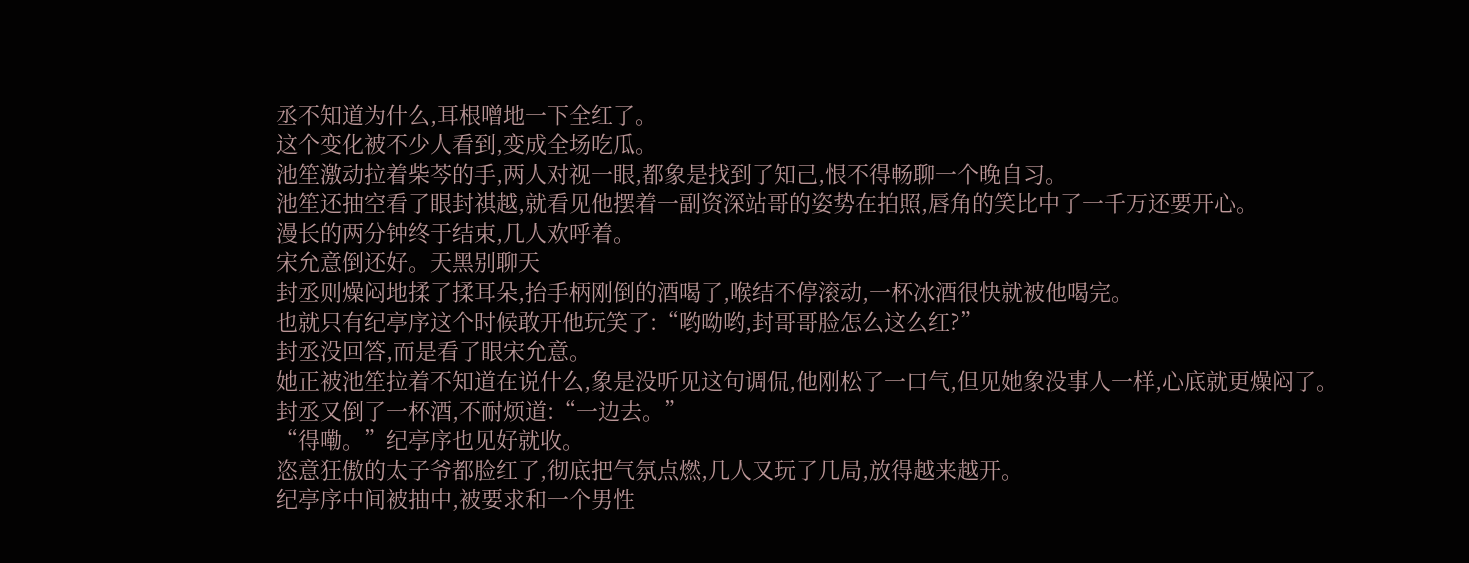丞不知道为什么,耳根噌地一下全红了。
这个变化被不少人看到,变成全场吃瓜。
池笙激动拉着柴芩的手,两人对视一眼,都象是找到了知己,恨不得畅聊一个晚自习。
池笙还抽空看了眼封祺越,就看见他摆着一副资深站哥的姿势在拍照,唇角的笑比中了一千万还要开心。
漫长的两分钟终于结束,几人欢呼着。
宋允意倒还好。天黑别聊天
封丞则燥闷地揉了揉耳朵,抬手柄刚倒的酒喝了,喉结不停滚动,一杯冰酒很快就被他喝完。
也就只有纪亭序这个时候敢开他玩笑了:“哟呦哟,封哥哥脸怎么这么红?”
封丞没回答,而是看了眼宋允意。
她正被池笙拉着不知道在说什么,象是没听见这句调侃,他刚松了一口气,但见她象没事人一样,心底就更燥闷了。
封丞又倒了一杯酒,不耐烦道:“一边去。”
“得嘞。”纪亭序也见好就收。
恣意狂傲的太子爷都脸红了,彻底把气氛点燃,几人又玩了几局,放得越来越开。
纪亭序中间被抽中,被要求和一个男性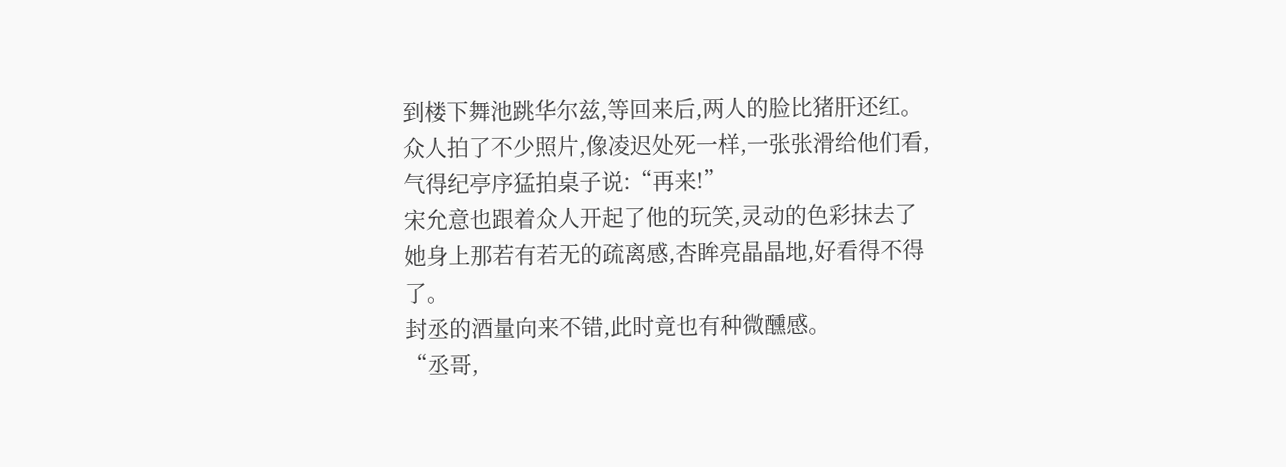到楼下舞池跳华尔兹,等回来后,两人的脸比猪肝还红。
众人拍了不少照片,像凌迟处死一样,一张张滑给他们看,气得纪亭序猛拍桌子说:“再来!”
宋允意也跟着众人开起了他的玩笑,灵动的色彩抹去了她身上那若有若无的疏离感,杏眸亮晶晶地,好看得不得了。
封丞的酒量向来不错,此时竟也有种微醺感。
“丞哥,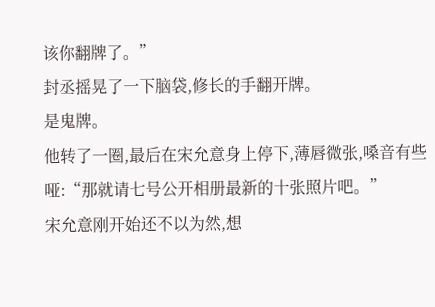该你翻牌了。”
封丞摇晃了一下脑袋,修长的手翻开牌。
是鬼牌。
他转了一圈,最后在宋允意身上停下,薄唇微张,嗓音有些哑:“那就请七号公开相册最新的十张照片吧。”
宋允意刚开始还不以为然,想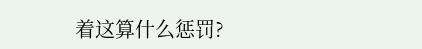着这算什么惩罚?